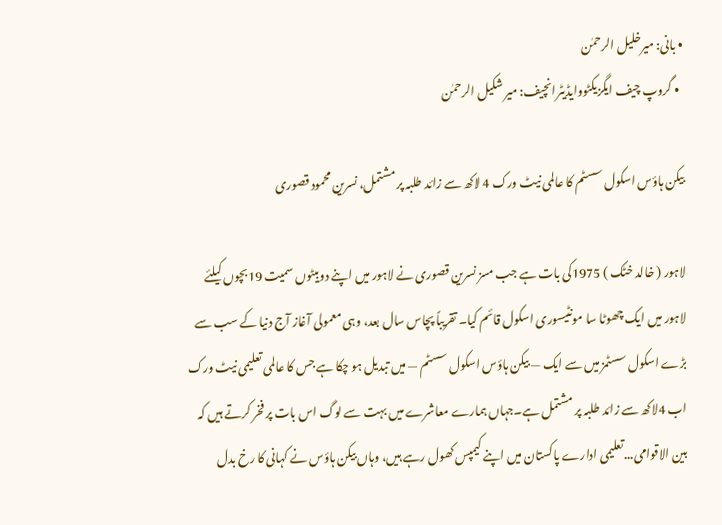• بانی: میرخلیل الرحمٰن
  • گروپ چیف ایگزیکٹووایڈیٹرانچیف: میر شکیل الرحمٰن

بیکن ہاؤس اسکول سسٹم کا عالمی نیٹ ورک 4 لاکھ سے زائد طلبہ پر مشتمل، نسرین محمود قصوری

لاہور ( خالد خٹک ) 1975کی بات ہے جب مسز نسرین قصوری نے لاہور میں اپنے دوبیٹوں سمیت 19بچوں کیلئے لاہور میں ایک چھوٹا سا مونٹیسوری اسکول قائم کیا۔ تقریباً پچاس سال بعد، وہی معمولی آغاز آج دنیا کے سب سے بڑے اسکول سسٹمز میں سے ایک — بیکن ہاؤس اسکول سسٹم — میں تبدیل ہو چکا ہے جس کا عالمی تعلیمی نیٹ ورک اب 4لاکھ سے زائد طلبہ پر مشتمل ہے۔جہاں ہمارے معاشرے میں بہت سے لوگ اس بات پر فخر کرتے ہیں کہ بین الاقوامی...تعلیمی ادارے پاکستان میں اپنے کیمپس کھول رہے ہیں، وہاں بیکن ہاؤس نے کہانی کا رخ بدل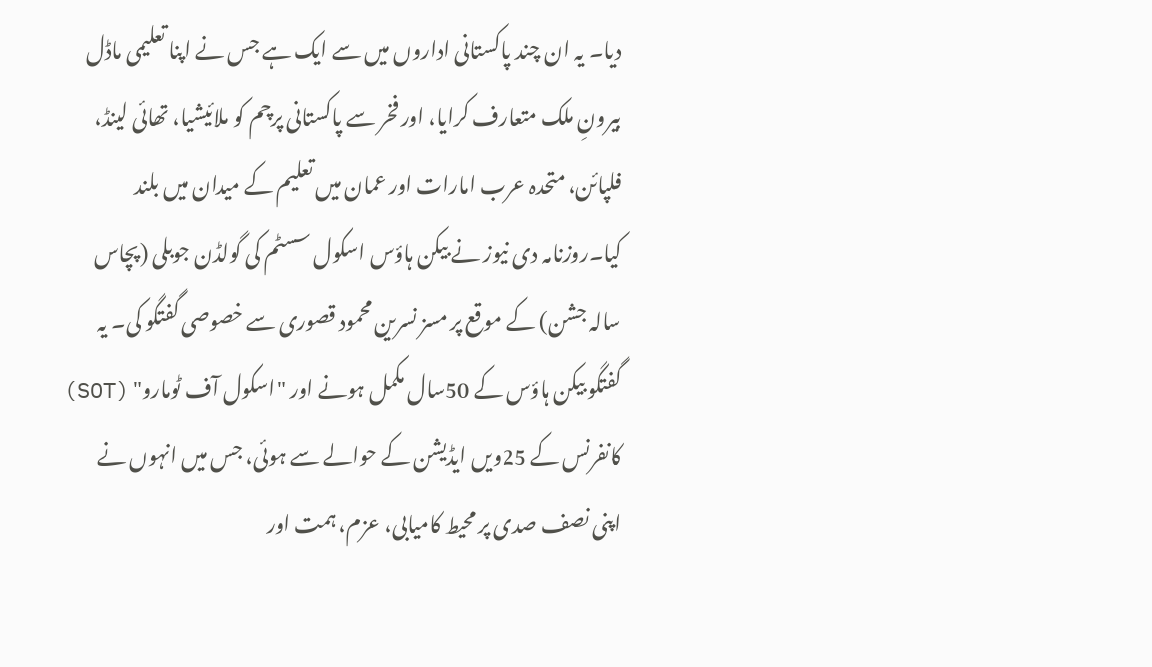دیا۔ یہ ان چند پاکستانی اداروں میں سے ایک ہے جس نے اپنا تعلیمی ماڈل بیرونِ ملک متعارف کرایا، اور فخر سے پاکستانی پرچم کو ملائیشیا، تھائی لینڈ، فلپائن، متحدہ عرب امارات اور عمان میں تعلیم کے میدان میں بلند کیا۔روزنامہ دی نیوز نے بیکن ہاؤس اسکول سسٹم کی گولڈن جوبلی (پچاس سالہ جشن) کے موقع پر مسز نسرین محمود قصوری سے خصوصی گفتگو کی۔ یہ گفتگو بیکن ہاؤس کے 50سال مکمل ہونے اور "اسکول آف ٹومارو" (SOT) کانفرنس کے 25ویں ایڈیشن کے حوالے سے ہوئی، جس میں انہوں نے اپنی نصف صدی پر محیط کامیابی، عزم، ہمت اور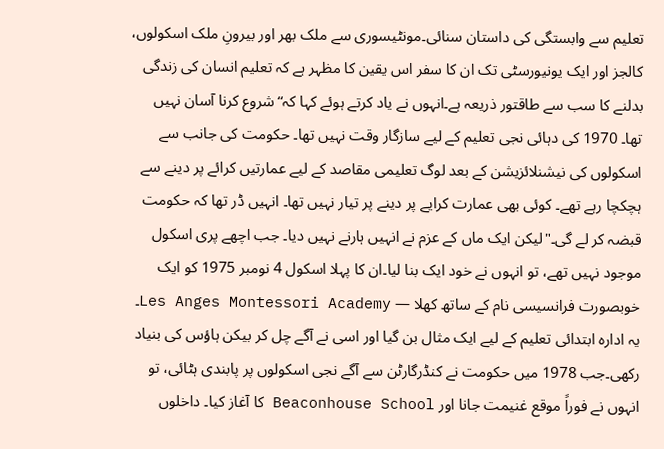تعلیم سے وابستگی کی داستان سنائی۔مونٹیسوری سے ملک بھر اور بیرونِ ملک اسکولوں، کالجز اور ایک یونیورسٹی تک ان کا سفر اس یقین کا مظہر ہے کہ تعلیم انسان کی زندگی بدلنے کا سب سے طاقتور ذریعہ ہے۔انہوں نے یاد کرتے ہوئے کہا کہ“شروع کرنا آسان نہیں تھا۔ 1970 کی دہائی نجی تعلیم کے لیے سازگار وقت نہیں تھا۔ حکومت کی جانب سے اسکولوں کی نیشنلائزیشن کے بعد لوگ تعلیمی مقاصد کے لیے عمارتیں کرائے پر دینے سے ہچکچا رہے تھے۔ کوئی بھی عمارت کرایے پر دینے پر تیار نہیں تھا۔ انہیں ڈر تھا کہ حکومت قبضہ کر لے گی۔"لیکن ایک ماں کے عزم نے انہیں ہارنے نہیں دیا۔ جب اچھے پری اسکول موجود نہیں تھے، تو انہوں نے خود ایک بنا لیا۔ان کا پہلا اسکول 4 نومبر 1975 کو ایک خوبصورت فرانسیسی نام کے ساتھ کھلا — Les Anges Montessori Academy۔ یہ ادارہ ابتدائی تعلیم کے لیے ایک مثال بن گیا اور اسی نے آگے چل کر بیکن ہاؤس کی بنیاد رکھی۔جب 1978 میں حکومت نے کنڈرگارٹن سے آگے نجی اسکولوں پر پابندی ہٹائی، تو انہوں نے فوراً موقع غنیمت جانا اور Beaconhouse School کا آغاز کیا۔ داخلوں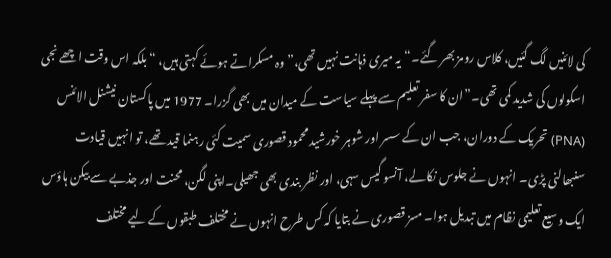کی لائنیں لگ گئیں، کلاس رومز بھر گئے۔“یہ میری ذہانت نہیں تھی،” وہ مسکراتے ہوئے کہتی ہیں، “بلکہ اس وقت اچھے نجی اسکولوں کی شدید کمی تھی۔”ان کا سفر تعلیم سے پہلے سیاست کے میدان میں بھی گزرا۔ 1977 میں پاکستان نیشنل الائنس (PNA) تحریک کے دوران، جب ان کے سسر اور شوہر خورشید محمود قصوری سمیت کئی رہنما قید تھے، تو انہیں قیادت سنبھالنی پڑی۔ انہوں نے جلوس نکالے، آنسو گیس سہی، اور نظر بندی بھی جھیلی۔اپنی لگن، محنت اور جذبے سے بیکن ہاؤس ایک وسیع تعلیمی نظام میں تبدیل ہوا۔ مسز قصوری نے بتایا کہ کس طرح انہوں نے مختلف طبقوں کے لیے مختلف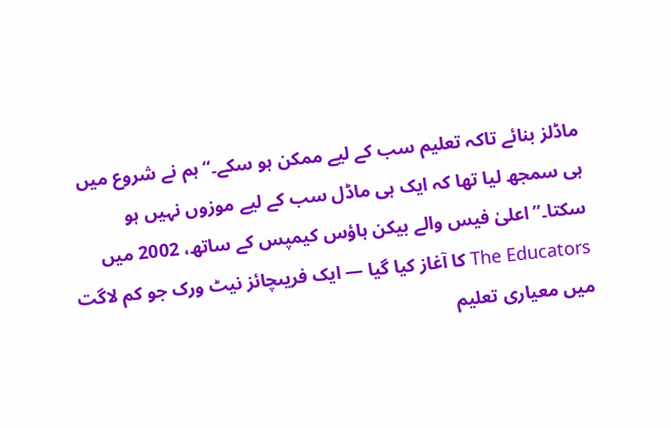ماڈلز بنائے تاکہ تعلیم سب کے لیے ممکن ہو سکے۔“ہم نے شروع میں ہی سمجھ لیا تھا کہ ایک ہی ماڈل سب کے لیے موزوں نہیں ہو سکتا۔”اعلیٰ فیس والے بیکن ہاؤس کیمپس کے ساتھ، 2002 میں The Educators کا آغاز کیا گیا — ایک فریںچائز نیٹ ورک جو کم لاگت میں معیاری تعلیم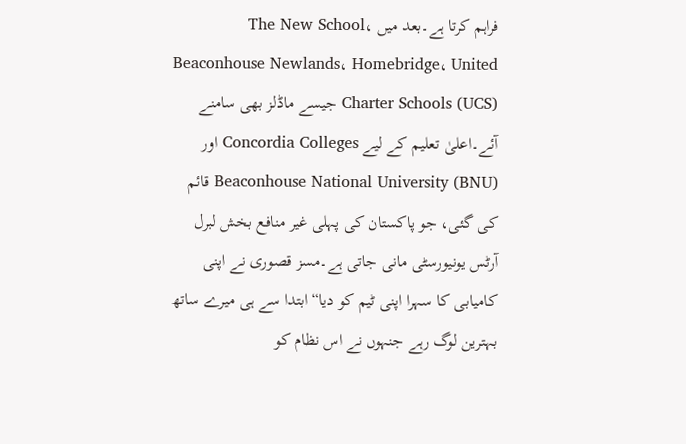فراہم کرتا ہے۔بعد میں The New School، Beaconhouse Newlands، Homebridge، United Charter Schools (UCS) جیسے ماڈلز بھی سامنے آئے۔اعلیٰ تعلیم کے لیے Concordia Colleges اور Beaconhouse National University (BNU) قائم کی گئی، جو پاکستان کی پہلی غیر منافع بخش لبرل آرٹس یونیورسٹی مانی جاتی ہے۔مسز قصوری نے اپنی کامیابی کا سہرا اپنی ٹیم کو دیا“ابتدا سے ہی میرے ساتھ بہترین لوگ رہے جنہوں نے اس نظام کو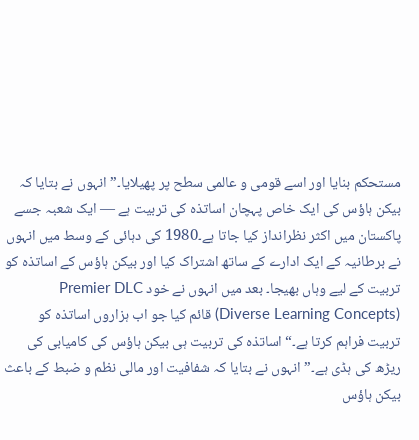مستحکم بنایا اور اسے قومی و عالمی سطح پر پھیلایا۔”انہوں نے بتایا کہ بیکن ہاؤس کی ایک خاص پہچان اساتذہ کی تربیت ہے — ایک شعبہ جسے پاکستان میں اکثر نظرانداز کیا جاتا ہے۔1980 کی دہائی کے وسط میں انہوں نے برطانیہ کے ایک ادارے کے ساتھ اشتراک کیا اور بیکن ہاؤس کے اساتذہ کو تربیت کے لیے وہاں بھیجا۔ بعد میں انہوں نے خود Premier DLC (Diverse Learning Concepts) قائم کیا جو اب ہزاروں اساتذہ کو تربیت فراہم کرتا ہے۔“اساتذہ کی تربیت ہی بیکن ہاؤس کی کامیابی کی ریڑھ کی ہڈی ہے۔”انہوں نے بتایا کہ شفافیت اور مالی نظم و ضبط کے باعث بیکن ہاؤس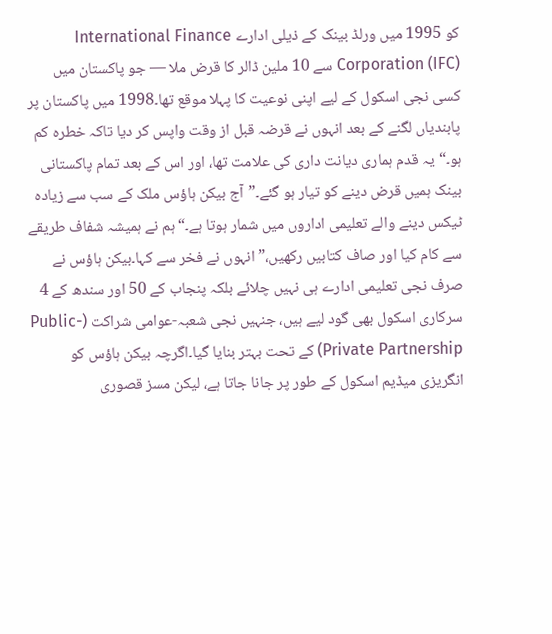کو 1995 میں ورلڈ بینک کے ذیلی ادارے International Finance Corporation (IFC) سے 10 ملین ڈالر کا قرض ملا — جو پاکستان میں کسی نجی اسکول کے لیے اپنی نوعیت کا پہلا موقع تھا۔1998 میں پاکستان پر پابندیاں لگنے کے بعد انہوں نے قرضہ قبل از وقت واپس کر دیا تاکہ خطرہ کم ہو۔“یہ قدم ہماری دیانت داری کی علامت تھا، اور اس کے بعد تمام پاکستانی بینک ہمیں قرض دینے کو تیار ہو گئے۔”آج بیکن ہاؤس ملک کے سب سے زیادہ ٹیکس دینے والے تعلیمی اداروں میں شمار ہوتا ہے۔“ہم نے ہمیشہ شفاف طریقے سے کام کیا اور صاف کتابیں رکھیں،” انہوں نے فخر سے کہا۔بیکن ہاؤس نے صرف نجی تعلیمی ادارے ہی نہیں چلائے بلکہ پنجاب کے 50 اور سندھ کے 4 سرکاری اسکول بھی گود لیے ہیں، جنہیں نجی شعبہ-عوامی شراکت (Public-Private Partnership) کے تحت بہتر بنایا گیا۔اگرچہ بیکن ہاؤس کو انگریزی میڈیم اسکول کے طور پر جانا جاتا ہے، لیکن مسز قصوری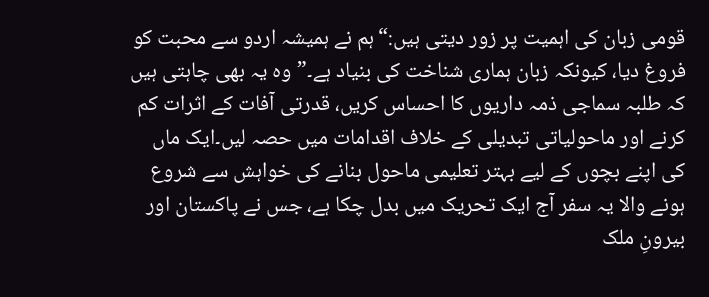قومی زبان کی اہمیت پر زور دیتی ہیں:“ہم نے ہمیشہ اردو سے محبت کو فروغ دیا، کیونکہ زبان ہماری شناخت کی بنیاد ہے۔”وہ یہ بھی چاہتی ہیں کہ طلبہ سماجی ذمہ داریوں کا احساس کریں، قدرتی آفات کے اثرات کم کرنے اور ماحولیاتی تبدیلی کے خلاف اقدامات میں حصہ لیں۔ایک ماں کی اپنے بچوں کے لیے بہتر تعلیمی ماحول بنانے کی خواہش سے شروع ہونے والا یہ سفر آج ایک تحریک میں بدل چکا ہے، جس نے پاکستان اور بیرونِ ملک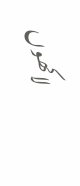لاکھوں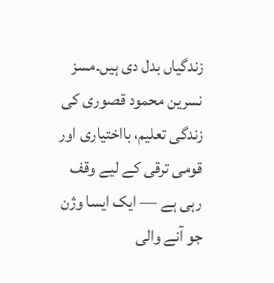زندگیاں بدل دی ہیں۔مسز نسرین محمود قصوری کی زندگی تعلیم، بااختیاری اور قومی ترقی کے لیے وقف رہی ہے — ایک ایسا وژن جو آنے والی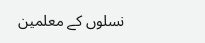نسلوں کے معلمین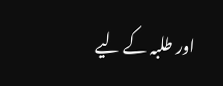اور طلبہ کے لیے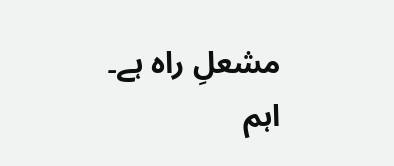مشعلِ راہ ہے۔
اہم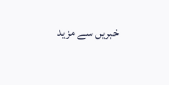خبریں سے مزید